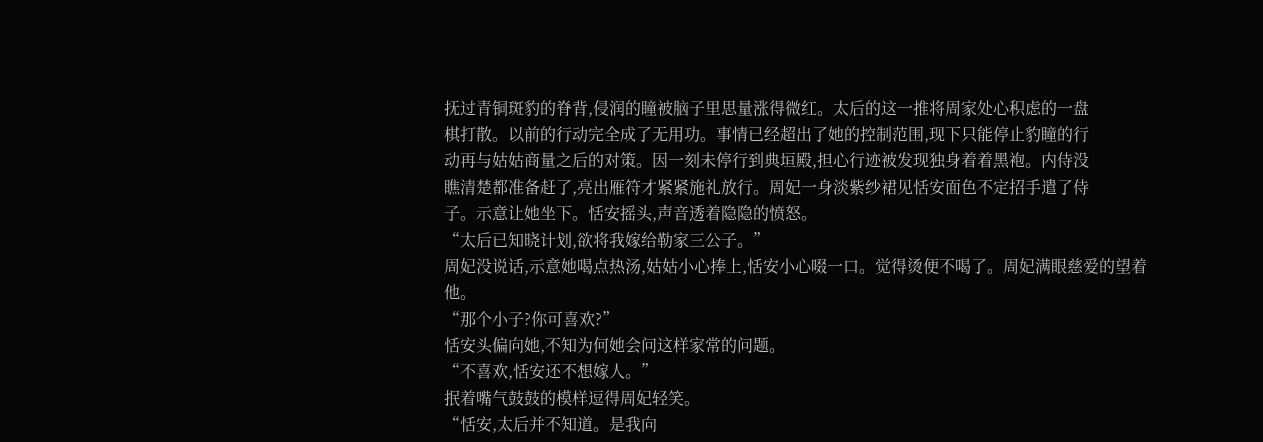抚过青铜斑豹的脊背,侵润的瞳被脑子里思量涨得微红。太后的这一推将周家处心积虑的一盘
棋打散。以前的行动完全成了无用功。事情已经超出了她的控制范围,现下只能停止豹瞳的行
动再与姑姑商量之后的对策。因一刻未停行到典垣殿,担心行迹被发现独身着着黑袍。内侍没
瞧清楚都准备赶了,亮出雁符才紧紧施礼放行。周妃一身淡紫纱裙见恬安面色不定招手遣了侍
子。示意让她坐下。恬安摇头,声音透着隐隐的愤怒。
“太后已知晓计划,欲将我嫁给勒家三公子。”
周妃没说话,示意她喝点热汤,姑姑小心捧上,恬安小心啜一口。觉得烫便不喝了。周妃满眼慈爱的望着他。
“那个小子?你可喜欢?”
恬安头偏向她,不知为何她会问这样家常的问题。
“不喜欢,恬安还不想嫁人。”
抿着嘴气鼓鼓的模样逗得周妃轻笑。
“恬安,太后并不知道。是我向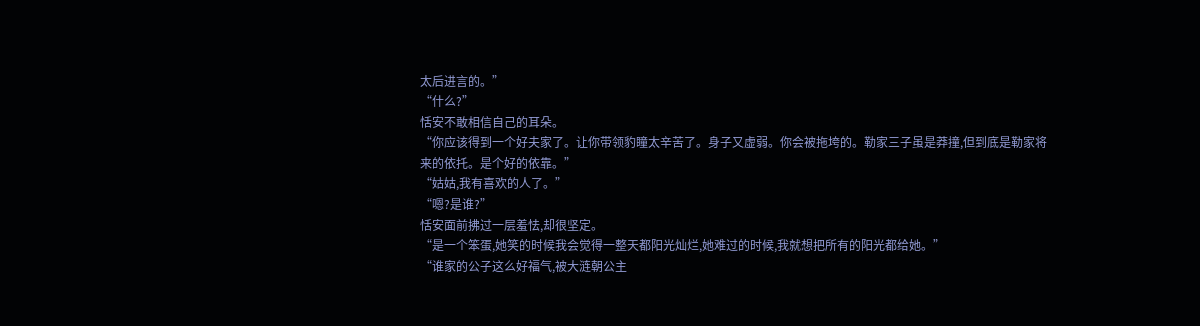太后进言的。”
“什么?”
恬安不敢相信自己的耳朵。
“你应该得到一个好夫家了。让你带领豹瞳太辛苦了。身子又虚弱。你会被拖垮的。勒家三子虽是莽撞,但到底是勒家将来的依托。是个好的依靠。”
“姑姑,我有喜欢的人了。”
“嗯?是谁?”
恬安面前拂过一层羞怯,却很坚定。
“是一个笨蛋,她笑的时候我会觉得一整天都阳光灿烂,她难过的时候,我就想把所有的阳光都给她。”
“谁家的公子这么好福气,被大涟朝公主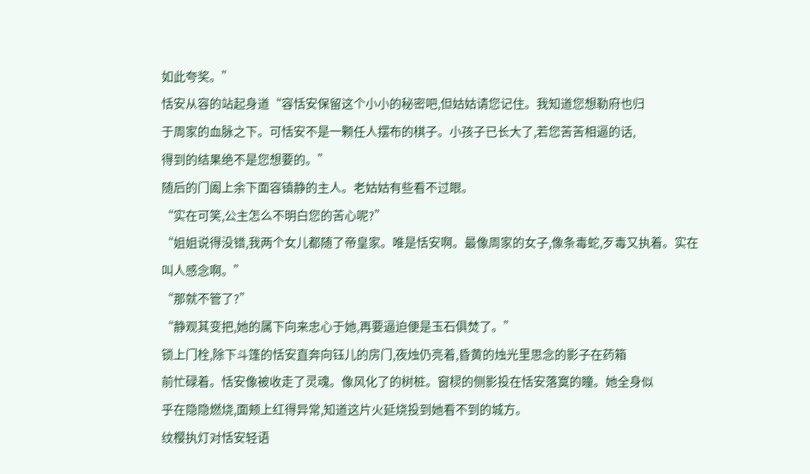如此夸奖。”
恬安从容的站起身道“容恬安保留这个小小的秘密吧,但姑姑请您记住。我知道您想勒府也归
于周家的血脉之下。可恬安不是一颗任人摆布的棋子。小孩子已长大了,若您苦苦相逼的话,
得到的结果绝不是您想要的。”
随后的门阖上余下面容镇静的主人。老姑姑有些看不过眼。
“实在可笑,公主怎么不明白您的苦心呢?”
“姐姐说得没错,我两个女儿都随了帝皇家。唯是恬安啊。最像周家的女子,像条毒蛇,歹毒又执着。实在叫人感念啊。”
“那就不管了?”
“静观其变把,她的属下向来忠心于她,再要逼迫便是玉石俱焚了。”
锁上门栓,除下斗篷的恬安直奔向钰儿的房门,夜烛仍亮着,昏黄的烛光里思念的影子在药箱
前忙碌着。恬安像被收走了灵魂。像风化了的树桩。窗棂的侧影投在恬安落寞的瞳。她全身似
乎在隐隐燃烧,面颊上红得异常,知道这片火延烧投到她看不到的城方。
纹樱执灯对恬安轻语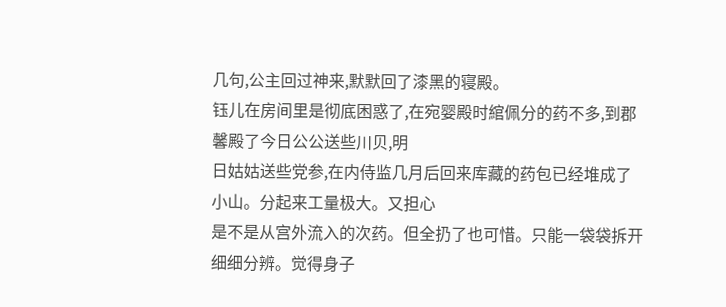几句,公主回过神来,默默回了漆黑的寝殿。
钰儿在房间里是彻底困惑了,在宛婴殿时綰佩分的药不多,到郡馨殿了今日公公送些川贝,明
日姑姑送些党参,在内侍监几月后回来库藏的药包已经堆成了小山。分起来工量极大。又担心
是不是从宫外流入的次药。但全扔了也可惜。只能一袋袋拆开细细分辨。觉得身子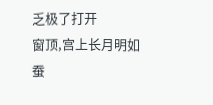乏极了打开
窗顶,宫上长月明如蚕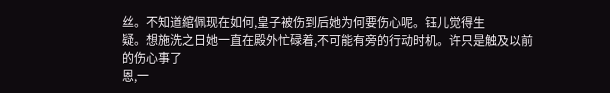丝。不知道綰佩现在如何,皇子被伤到后她为何要伤心呢。钰儿觉得生
疑。想施洗之日她一直在殿外忙碌着,不可能有旁的行动时机。许只是触及以前的伤心事了
恩,一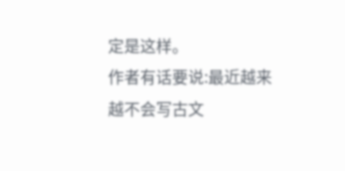定是这样。
作者有话要说:最近越来越不会写古文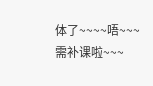体了~~~~唔~~~需补课啦~~~